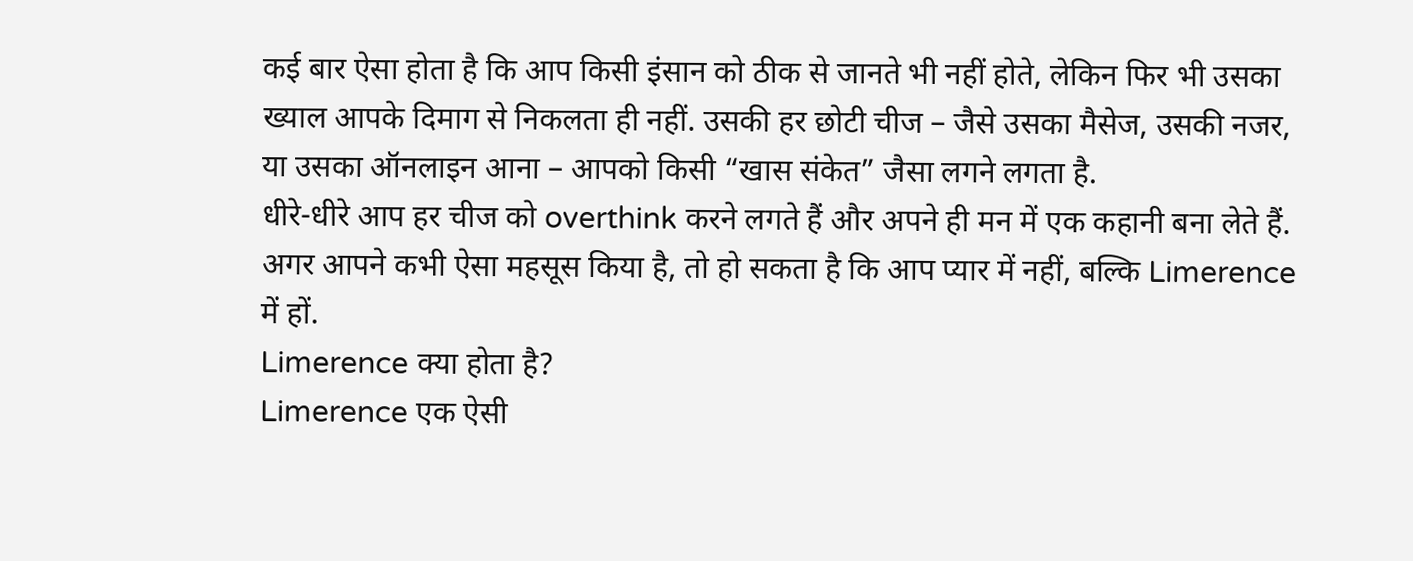कई बार ऐसा होता है कि आप किसी इंसान को ठीक से जानते भी नहीं होते, लेकिन फिर भी उसका ख्याल आपके दिमाग से निकलता ही नहीं. उसकी हर छोटी चीज – जैसे उसका मैसेज, उसकी नजर, या उसका ऑनलाइन आना – आपको किसी “खास संकेत” जैसा लगने लगता है.
धीरे-धीरे आप हर चीज को overthink करने लगते हैं और अपने ही मन में एक कहानी बना लेते हैं. अगर आपने कभी ऐसा महसूस किया है, तो हो सकता है कि आप प्यार में नहीं, बल्कि Limerence में हों.
Limerence क्या होता है?
Limerence एक ऐसी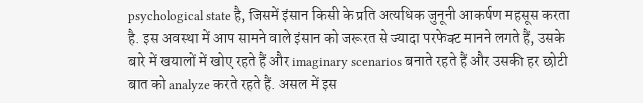psychological state है, जिसमें इंसान किसी के प्रति अत्यधिक जुनूनी आकर्षण महसूस करता है. इस अवस्था में आप सामने वाले इंसान को जरूरत से ज्यादा परफेक्ट मानने लगते हैं, उसके बारे में खयालों में खोए रहते हैं और imaginary scenarios बनाते रहते हैं और उसकी हर छोटी बात को analyze करते रहते हैं. असल में इस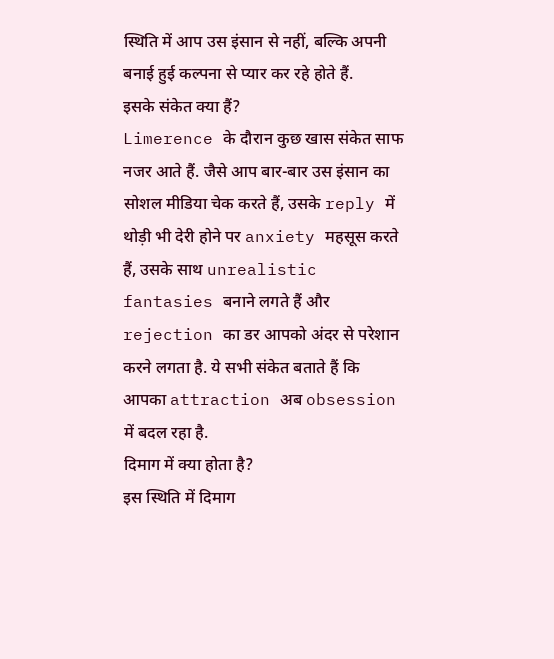स्थिति में आप उस इंसान से नहीं, बल्कि अपनी बनाई हुई कल्पना से प्यार कर रहे होते हैं.
इसके संकेत क्या हैं?
Limerence के दौरान कुछ खास संकेत साफ नजर आते हैं. जैसे आप बार-बार उस इंसान का सोशल मीडिया चेक करते हैं, उसके reply में थोड़ी भी देरी होने पर anxiety महसूस करते हैं, उसके साथ unrealistic fantasies बनाने लगते हैं और rejection का डर आपको अंदर से परेशान करने लगता है. ये सभी संकेत बताते हैं कि आपका attraction अब obsession में बदल रहा है.
दिमाग में क्या होता है?
इस स्थिति में दिमाग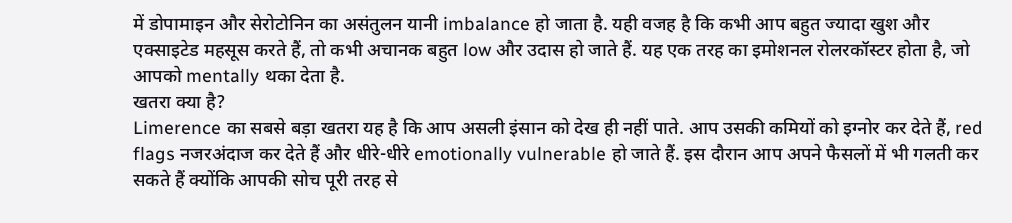में डोपामाइन और सेरोटोनिन का असंतुलन यानी imbalance हो जाता है. यही वजह है कि कभी आप बहुत ज्यादा खुश और एक्साइटेड महसूस करते हैं, तो कभी अचानक बहुत low और उदास हो जाते हैं. यह एक तरह का इमोशनल रोलरकॉस्टर होता है, जो आपको mentally थका देता है.
खतरा क्या है?
Limerence का सबसे बड़ा खतरा यह है कि आप असली इंसान को देख ही नहीं पाते. आप उसकी कमियों को इग्नोर कर देते हैं, red flags नजरअंदाज कर देते हैं और धीरे-धीरे emotionally vulnerable हो जाते हैं. इस दौरान आप अपने फैसलों में भी गलती कर सकते हैं क्योंकि आपकी सोच पूरी तरह से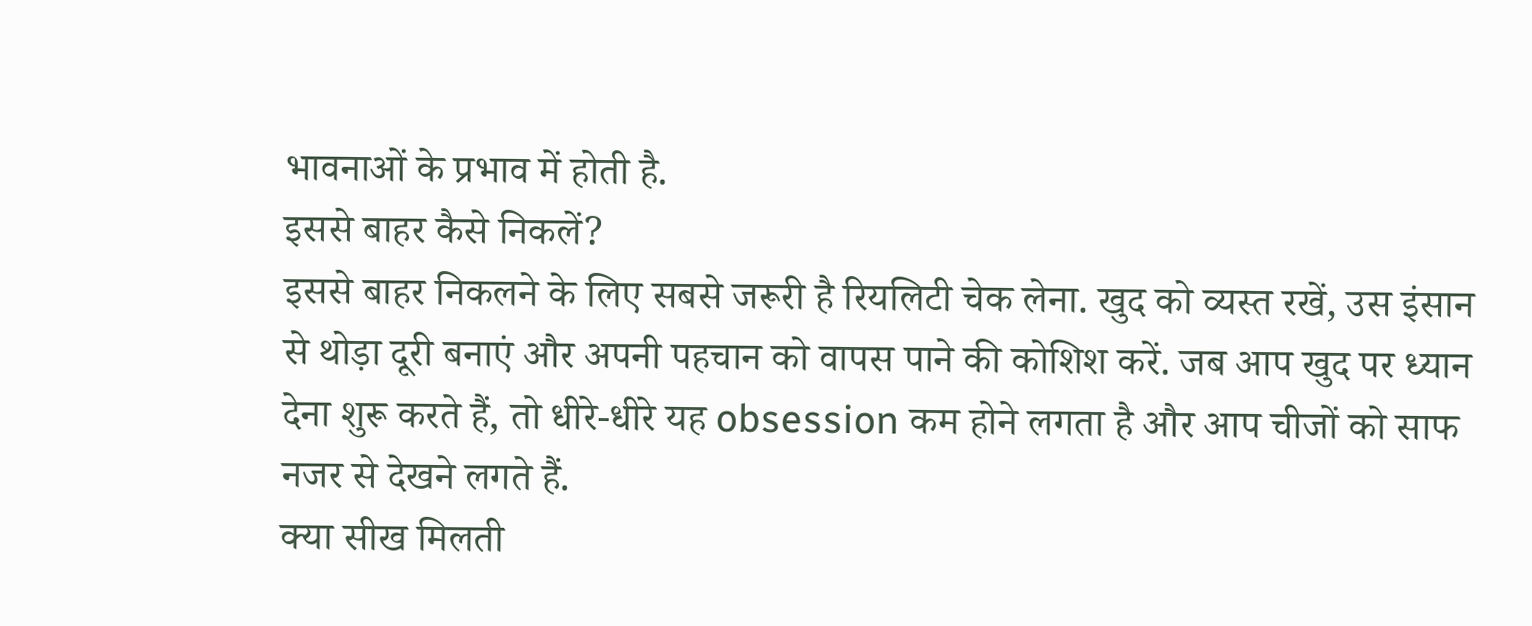भावनाओं के प्रभाव में होती है.
इससे बाहर कैसे निकलें?
इससे बाहर निकलने के लिए सबसे जरूरी है रियलिटी चेक लेना. खुद को व्यस्त रखें, उस इंसान से थोड़ा दूरी बनाएं और अपनी पहचान को वापस पाने की कोशिश करें. जब आप खुद पर ध्यान देना शुरू करते हैं, तो धीरे-धीरे यह obsession कम होने लगता है और आप चीजों को साफ नजर से देखने लगते हैं.
क्या सीख मिलती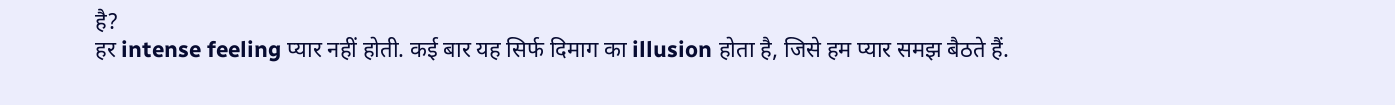है?
हर intense feeling प्यार नहीं होती. कई बार यह सिर्फ दिमाग का illusion होता है, जिसे हम प्यार समझ बैठते हैं.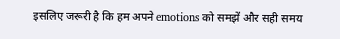इसलिए जरूरी है कि हम अपने emotions को समझें और सही समय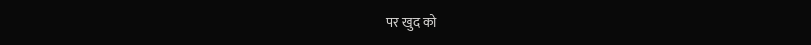पर खुद को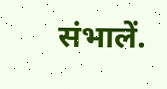संभालें.